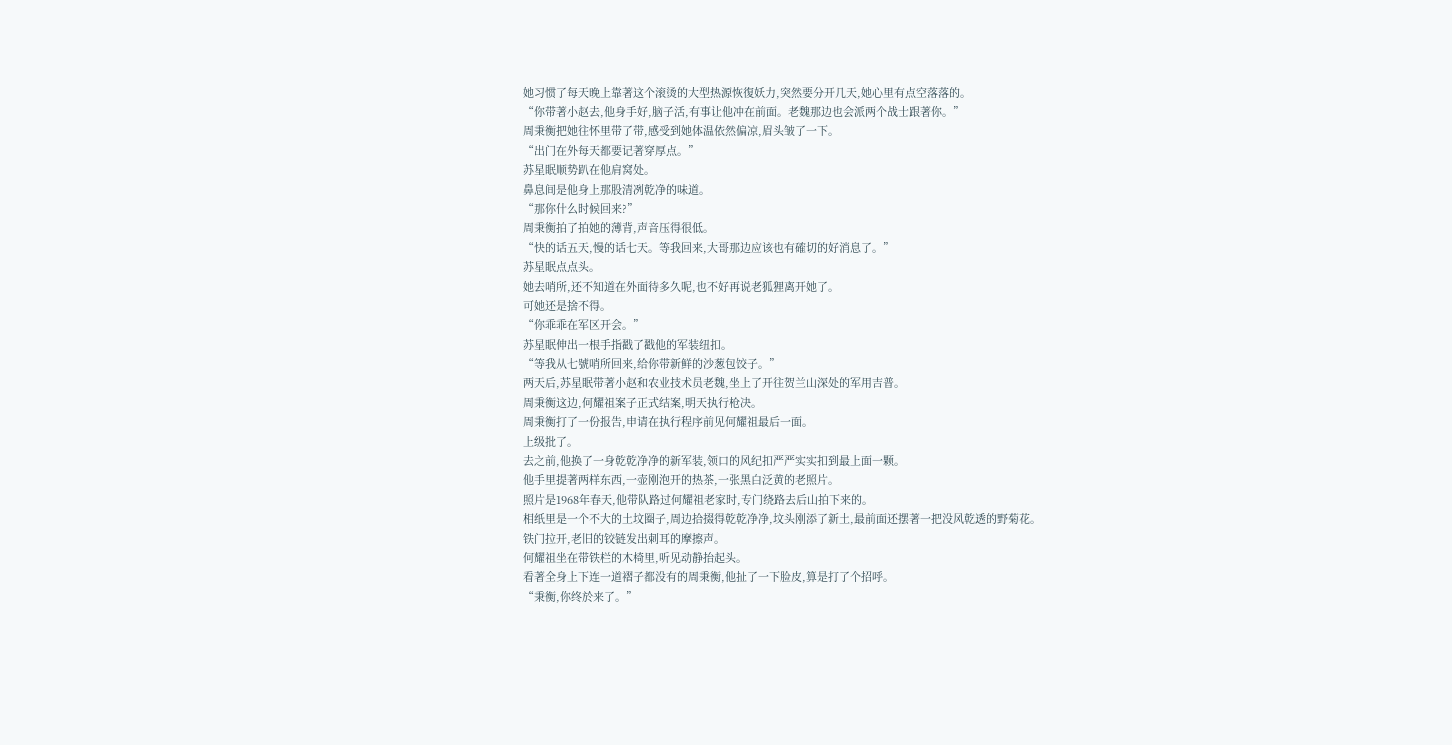她习惯了每天晚上靠著这个滚烫的大型热源恢復妖力,突然要分开几天,她心里有点空落落的。
“你带著小赵去,他身手好,脑子活,有事让他冲在前面。老魏那边也会派两个战士跟著你。”
周秉衡把她往怀里带了带,感受到她体温依然偏凉,眉头皱了一下。
“出门在外每天都要记著穿厚点。”
苏星眠顺势趴在他肩窝处。
鼻息间是他身上那股清冽乾净的味道。
“那你什么时候回来?”
周秉衡拍了拍她的薄背,声音压得很低。
“快的话五天,慢的话七天。等我回来,大哥那边应该也有確切的好消息了。”
苏星眠点点头。
她去哨所,还不知道在外面待多久呢,也不好再说老狐狸离开她了。
可她还是捨不得。
“你乖乖在军区开会。”
苏星眠伸出一根手指戳了戳他的军装纽扣。
“等我从七號哨所回来,给你带新鲜的沙葱包饺子。”
两天后,苏星眠带著小赵和农业技术员老魏,坐上了开往贺兰山深处的军用吉普。
周秉衡这边,何耀祖案子正式结案,明天执行枪决。
周秉衡打了一份报告,申请在执行程序前见何耀祖最后一面。
上级批了。
去之前,他换了一身乾乾净净的新军装,领口的风纪扣严严实实扣到最上面一颗。
他手里提著两样东西,一壶刚泡开的热茶,一张黑白泛黄的老照片。
照片是1968年春天,他带队路过何耀祖老家时,专门绕路去后山拍下来的。
相纸里是一个不大的土坟圈子,周边拾掇得乾乾净净,坟头刚添了新土,最前面还摆著一把没风乾透的野菊花。
铁门拉开,老旧的铰链发出刺耳的摩擦声。
何耀祖坐在带铁栏的木椅里,听见动静抬起头。
看著全身上下连一道褶子都没有的周秉衡,他扯了一下脸皮,算是打了个招呼。
“秉衡,你终於来了。”